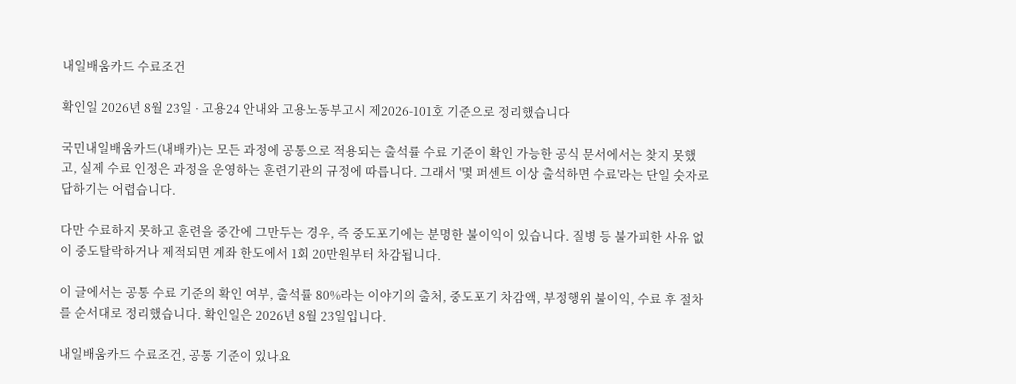내일배움카드 수료조건

확인일 2026년 8월 23일 · 고용24 안내와 고용노동부고시 제2026-101호 기준으로 정리했습니다

국민내일배움카드(내배카)는 모든 과정에 공통으로 적용되는 출석률 수료 기준이 확인 가능한 공식 문서에서는 찾지 못했고, 실제 수료 인정은 과정을 운영하는 훈련기관의 규정에 따릅니다. 그래서 '몇 퍼센트 이상 출석하면 수료'라는 단일 숫자로 답하기는 어렵습니다.

다만 수료하지 못하고 훈련을 중간에 그만두는 경우, 즉 중도포기에는 분명한 불이익이 있습니다. 질병 등 불가피한 사유 없이 중도탈락하거나 제적되면 계좌 한도에서 1회 20만원부터 차감됩니다.

이 글에서는 공통 수료 기준의 확인 여부, 출석률 80%라는 이야기의 출처, 중도포기 차감액, 부정행위 불이익, 수료 후 절차를 순서대로 정리했습니다. 확인일은 2026년 8월 23일입니다.

내일배움카드 수료조건, 공통 기준이 있나요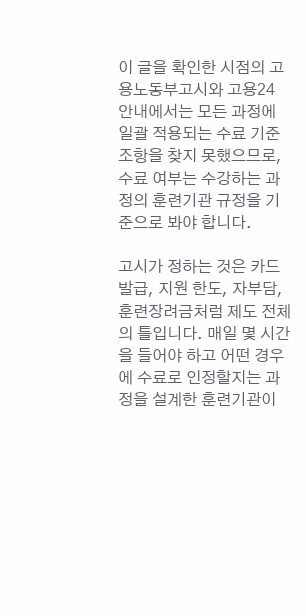이 글을 확인한 시점의 고용노동부고시와 고용24 안내에서는 모든 과정에 일괄 적용되는 수료 기준 조항을 찾지 못했으므로, 수료 여부는 수강하는 과정의 훈련기관 규정을 기준으로 봐야 합니다.

고시가 정하는 것은 카드 발급, 지원 한도, 자부담, 훈련장려금처럼 제도 전체의 틀입니다. 매일 몇 시간을 들어야 하고 어떤 경우에 수료로 인정할지는 과정을 설계한 훈련기관이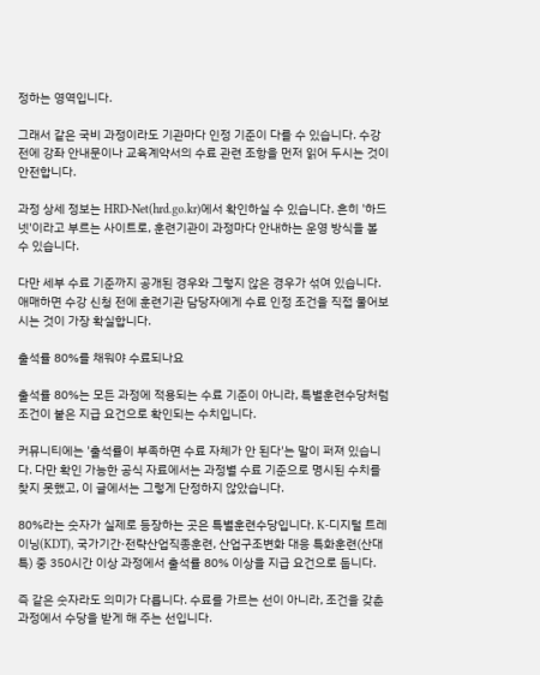정하는 영역입니다.

그래서 같은 국비 과정이라도 기관마다 인정 기준이 다를 수 있습니다. 수강 전에 강좌 안내문이나 교육계약서의 수료 관련 조항을 먼저 읽어 두시는 것이 안전합니다.

과정 상세 정보는 HRD-Net(hrd.go.kr)에서 확인하실 수 있습니다. 흔히 '하드넷'이라고 부르는 사이트로, 훈련기관이 과정마다 안내하는 운영 방식을 볼 수 있습니다.

다만 세부 수료 기준까지 공개된 경우와 그렇지 않은 경우가 섞여 있습니다. 애매하면 수강 신청 전에 훈련기관 담당자에게 수료 인정 조건을 직접 물어보시는 것이 가장 확실합니다.

출석률 80%를 채워야 수료되나요

출석률 80%는 모든 과정에 적용되는 수료 기준이 아니라, 특별훈련수당처럼 조건이 붙은 지급 요건으로 확인되는 수치입니다.

커뮤니티에는 '출석률이 부족하면 수료 자체가 안 된다'는 말이 퍼져 있습니다. 다만 확인 가능한 공식 자료에서는 과정별 수료 기준으로 명시된 수치를 찾지 못했고, 이 글에서는 그렇게 단정하지 않았습니다.

80%라는 숫자가 실제로 등장하는 곳은 특별훈련수당입니다. K-디지털 트레이닝(KDT), 국가기간·전략산업직종훈련, 산업구조변화 대응 특화훈련(산대특) 중 350시간 이상 과정에서 출석률 80% 이상을 지급 요건으로 둡니다.

즉 같은 숫자라도 의미가 다릅니다. 수료를 가르는 선이 아니라, 조건을 갖춘 과정에서 수당을 받게 해 주는 선입니다.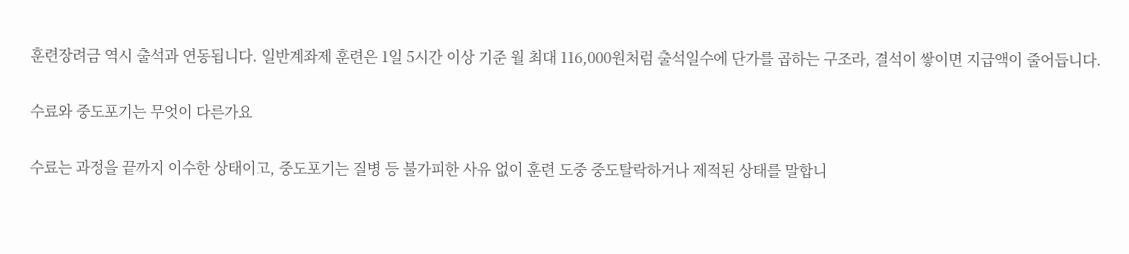훈련장려금 역시 출석과 연동됩니다. 일반계좌제 훈련은 1일 5시간 이상 기준 월 최대 116,000원처럼 출석일수에 단가를 곱하는 구조라, 결석이 쌓이면 지급액이 줄어듭니다.

수료와 중도포기는 무엇이 다른가요

수료는 과정을 끝까지 이수한 상태이고, 중도포기는 질병 등 불가피한 사유 없이 훈련 도중 중도탈락하거나 제적된 상태를 말합니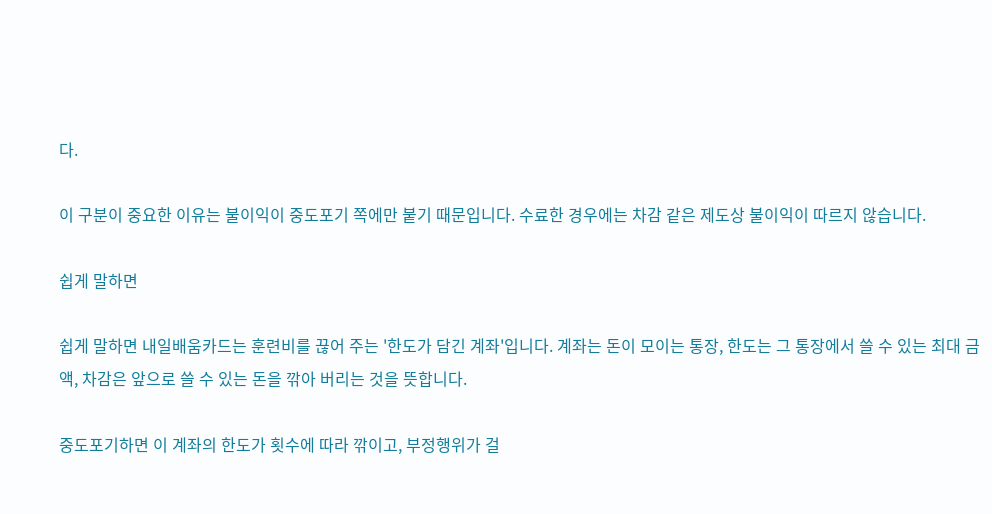다.

이 구분이 중요한 이유는 불이익이 중도포기 쪽에만 붙기 때문입니다. 수료한 경우에는 차감 같은 제도상 불이익이 따르지 않습니다.

쉽게 말하면

쉽게 말하면 내일배움카드는 훈련비를 끊어 주는 '한도가 담긴 계좌'입니다. 계좌는 돈이 모이는 통장, 한도는 그 통장에서 쓸 수 있는 최대 금액, 차감은 앞으로 쓸 수 있는 돈을 깎아 버리는 것을 뜻합니다.

중도포기하면 이 계좌의 한도가 횟수에 따라 깎이고, 부정행위가 걸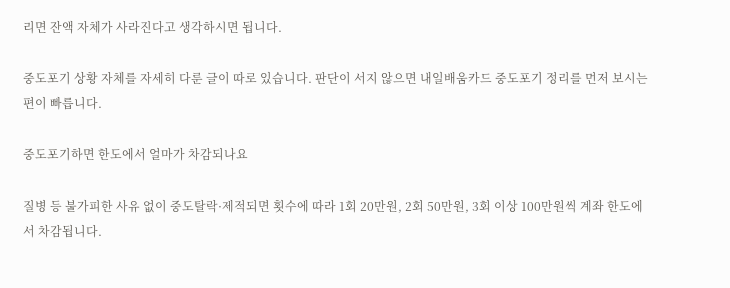리면 잔액 자체가 사라진다고 생각하시면 됩니다.

중도포기 상황 자체를 자세히 다룬 글이 따로 있습니다. 판단이 서지 않으면 내일배움카드 중도포기 정리를 먼저 보시는 편이 빠릅니다.

중도포기하면 한도에서 얼마가 차감되나요

질병 등 불가피한 사유 없이 중도탈락·제적되면 횟수에 따라 1회 20만원, 2회 50만원, 3회 이상 100만원씩 계좌 한도에서 차감됩니다.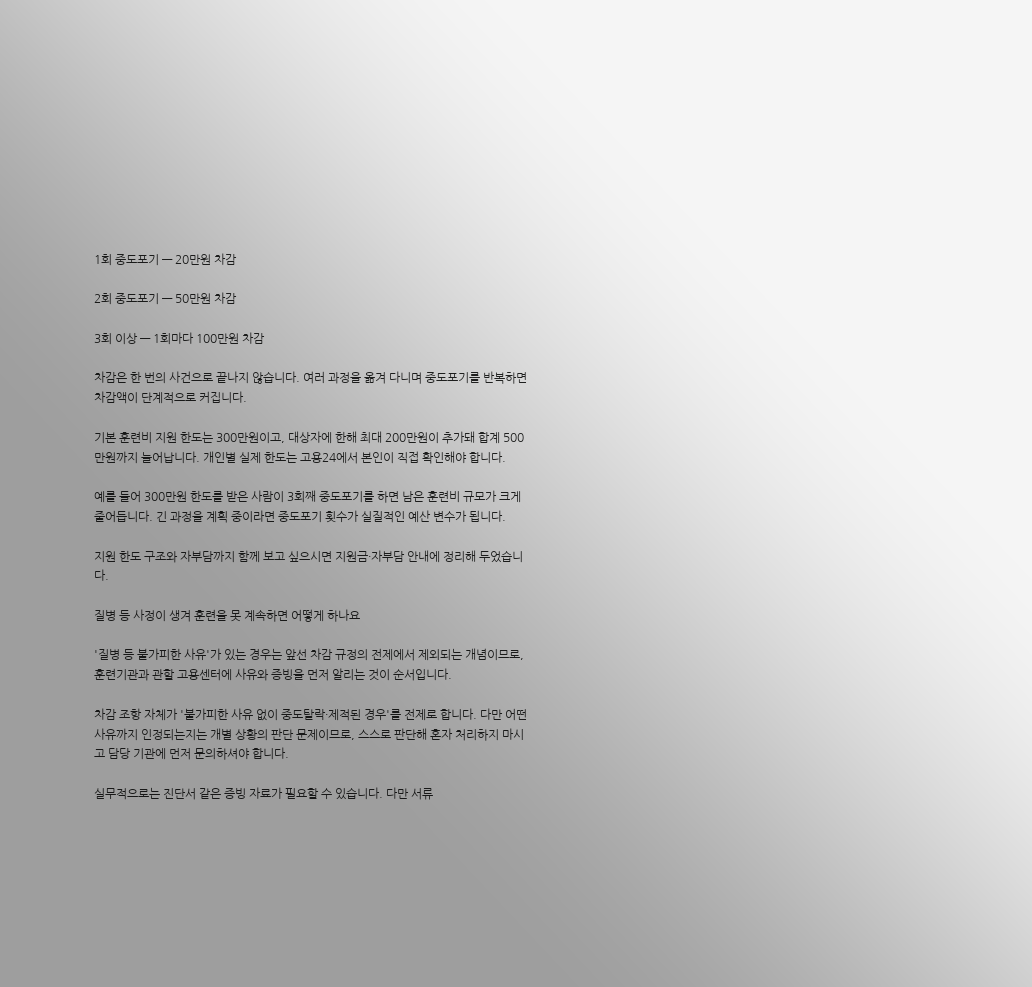1회 중도포기 — 20만원 차감

2회 중도포기 — 50만원 차감

3회 이상 — 1회마다 100만원 차감

차감은 한 번의 사건으로 끝나지 않습니다. 여러 과정을 옮겨 다니며 중도포기를 반복하면 차감액이 단계적으로 커집니다.

기본 훈련비 지원 한도는 300만원이고, 대상자에 한해 최대 200만원이 추가돼 합계 500만원까지 늘어납니다. 개인별 실제 한도는 고용24에서 본인이 직접 확인해야 합니다.

예를 들어 300만원 한도를 받은 사람이 3회째 중도포기를 하면 남은 훈련비 규모가 크게 줄어듭니다. 긴 과정을 계획 중이라면 중도포기 횟수가 실질적인 예산 변수가 됩니다.

지원 한도 구조와 자부담까지 함께 보고 싶으시면 지원금·자부담 안내에 정리해 두었습니다.

질병 등 사정이 생겨 훈련을 못 계속하면 어떻게 하나요

'질병 등 불가피한 사유'가 있는 경우는 앞선 차감 규정의 전제에서 제외되는 개념이므로, 훈련기관과 관할 고용센터에 사유와 증빙을 먼저 알리는 것이 순서입니다.

차감 조항 자체가 '불가피한 사유 없이 중도탈락·제적된 경우'를 전제로 합니다. 다만 어떤 사유까지 인정되는지는 개별 상황의 판단 문제이므로, 스스로 판단해 혼자 처리하지 마시고 담당 기관에 먼저 문의하셔야 합니다.

실무적으로는 진단서 같은 증빙 자료가 필요할 수 있습니다. 다만 서류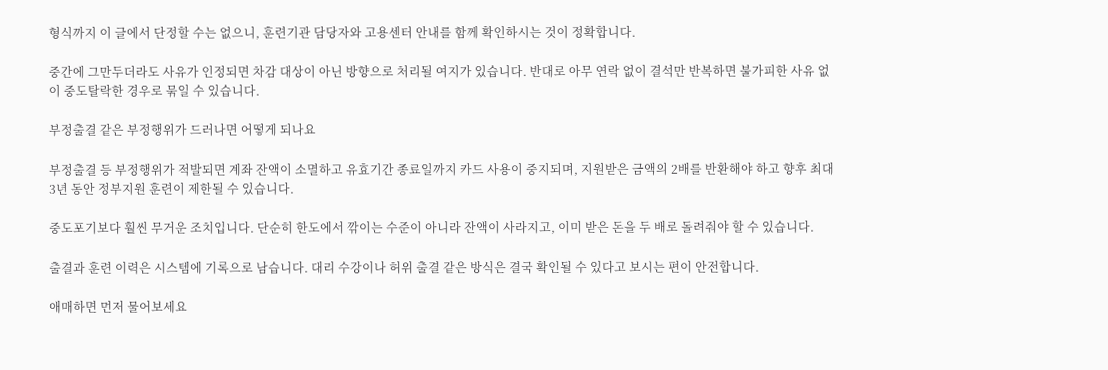형식까지 이 글에서 단정할 수는 없으니, 훈련기관 담당자와 고용센터 안내를 함께 확인하시는 것이 정확합니다.

중간에 그만두더라도 사유가 인정되면 차감 대상이 아닌 방향으로 처리될 여지가 있습니다. 반대로 아무 연락 없이 결석만 반복하면 불가피한 사유 없이 중도탈락한 경우로 묶일 수 있습니다.

부정출결 같은 부정행위가 드러나면 어떻게 되나요

부정출결 등 부정행위가 적발되면 계좌 잔액이 소멸하고 유효기간 종료일까지 카드 사용이 중지되며, 지원받은 금액의 2배를 반환해야 하고 향후 최대 3년 동안 정부지원 훈련이 제한될 수 있습니다.

중도포기보다 훨씬 무거운 조치입니다. 단순히 한도에서 깎이는 수준이 아니라 잔액이 사라지고, 이미 받은 돈을 두 배로 돌려줘야 할 수 있습니다.

출결과 훈련 이력은 시스템에 기록으로 남습니다. 대리 수강이나 허위 출결 같은 방식은 결국 확인될 수 있다고 보시는 편이 안전합니다.

애매하면 먼저 물어보세요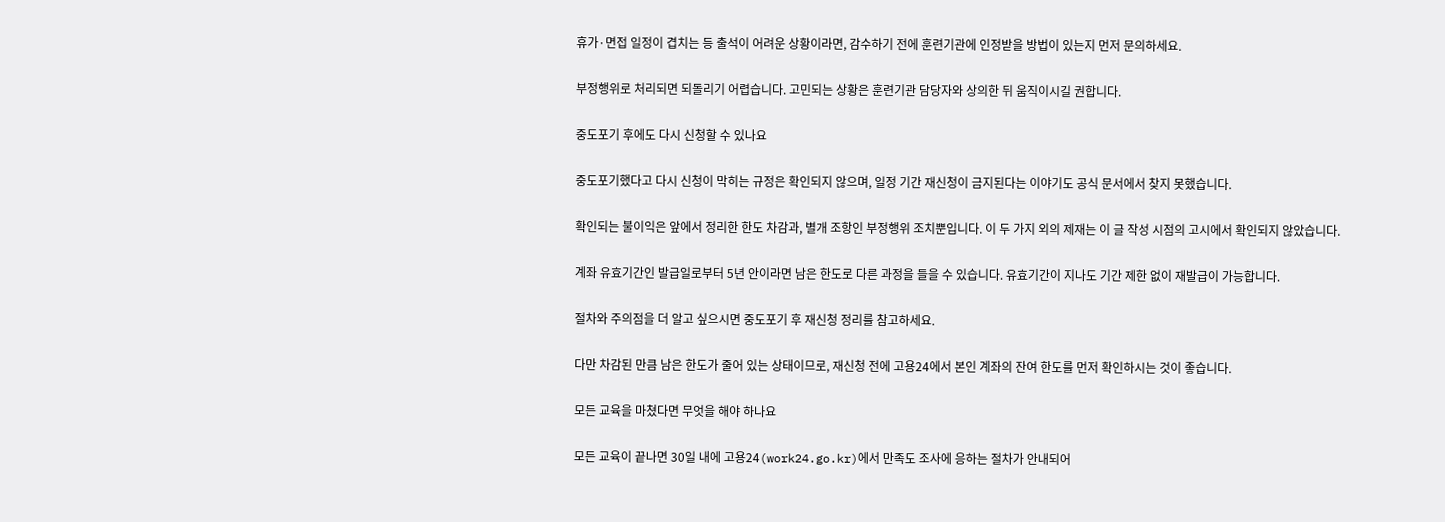휴가·면접 일정이 겹치는 등 출석이 어려운 상황이라면, 감수하기 전에 훈련기관에 인정받을 방법이 있는지 먼저 문의하세요.

부정행위로 처리되면 되돌리기 어렵습니다. 고민되는 상황은 훈련기관 담당자와 상의한 뒤 움직이시길 권합니다.

중도포기 후에도 다시 신청할 수 있나요

중도포기했다고 다시 신청이 막히는 규정은 확인되지 않으며, 일정 기간 재신청이 금지된다는 이야기도 공식 문서에서 찾지 못했습니다.

확인되는 불이익은 앞에서 정리한 한도 차감과, 별개 조항인 부정행위 조치뿐입니다. 이 두 가지 외의 제재는 이 글 작성 시점의 고시에서 확인되지 않았습니다.

계좌 유효기간인 발급일로부터 5년 안이라면 남은 한도로 다른 과정을 들을 수 있습니다. 유효기간이 지나도 기간 제한 없이 재발급이 가능합니다.

절차와 주의점을 더 알고 싶으시면 중도포기 후 재신청 정리를 참고하세요.

다만 차감된 만큼 남은 한도가 줄어 있는 상태이므로, 재신청 전에 고용24에서 본인 계좌의 잔여 한도를 먼저 확인하시는 것이 좋습니다.

모든 교육을 마쳤다면 무엇을 해야 하나요

모든 교육이 끝나면 30일 내에 고용24(work24.go.kr)에서 만족도 조사에 응하는 절차가 안내되어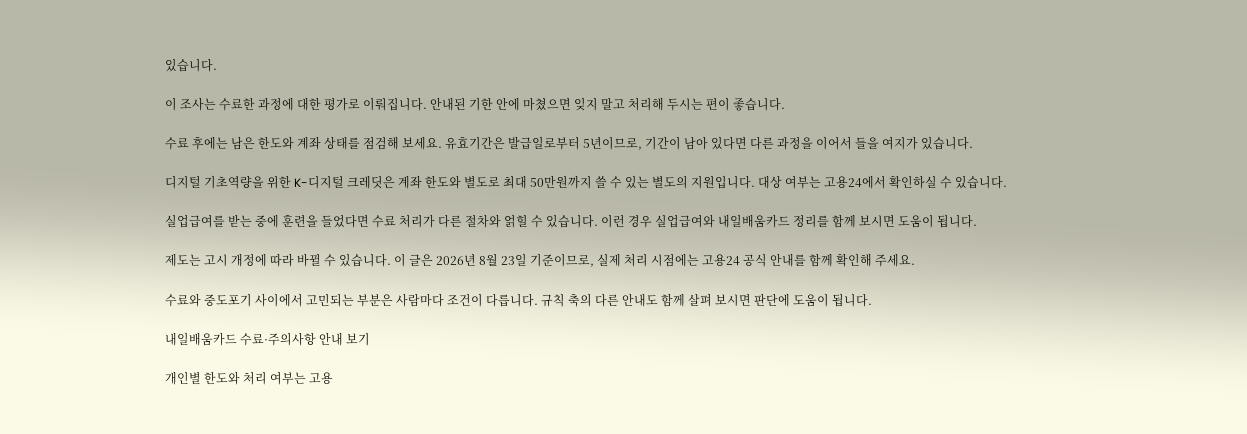있습니다.

이 조사는 수료한 과정에 대한 평가로 이뤄집니다. 안내된 기한 안에 마쳤으면 잊지 말고 처리해 두시는 편이 좋습니다.

수료 후에는 남은 한도와 계좌 상태를 점검해 보세요. 유효기간은 발급일로부터 5년이므로, 기간이 남아 있다면 다른 과정을 이어서 들을 여지가 있습니다.

디지털 기초역량을 위한 K-디지털 크레딧은 계좌 한도와 별도로 최대 50만원까지 쓸 수 있는 별도의 지원입니다. 대상 여부는 고용24에서 확인하실 수 있습니다.

실업급여를 받는 중에 훈련을 들었다면 수료 처리가 다른 절차와 얽힐 수 있습니다. 이런 경우 실업급여와 내일배움카드 정리를 함께 보시면 도움이 됩니다.

제도는 고시 개정에 따라 바뀔 수 있습니다. 이 글은 2026년 8월 23일 기준이므로, 실제 처리 시점에는 고용24 공식 안내를 함께 확인해 주세요.

수료와 중도포기 사이에서 고민되는 부분은 사람마다 조건이 다릅니다. 규칙 축의 다른 안내도 함께 살펴 보시면 판단에 도움이 됩니다.

내일배움카드 수료·주의사항 안내 보기

개인별 한도와 처리 여부는 고용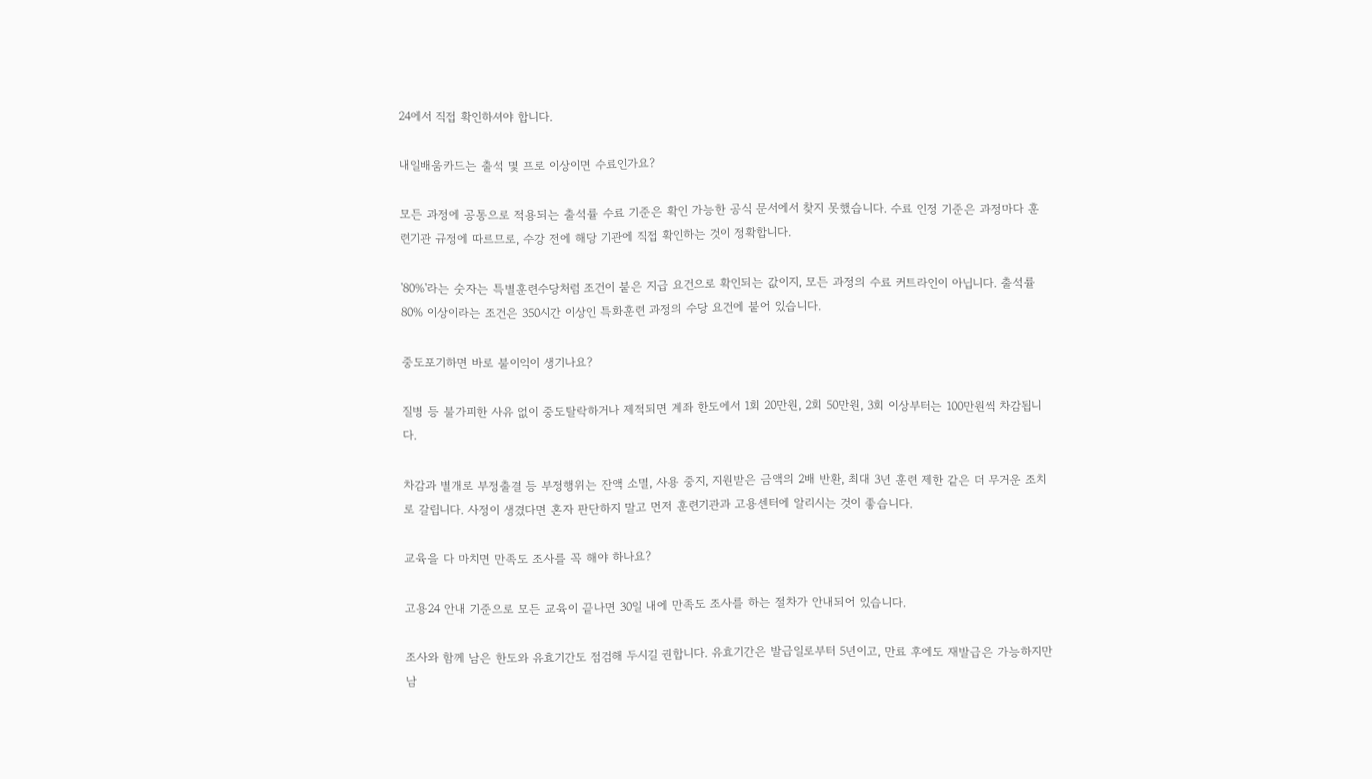24에서 직접 확인하셔야 합니다.

내일배움카드는 출석 몇 프로 이상이면 수료인가요?

모든 과정에 공통으로 적용되는 출석률 수료 기준은 확인 가능한 공식 문서에서 찾지 못했습니다. 수료 인정 기준은 과정마다 훈련기관 규정에 따르므로, 수강 전에 해당 기관에 직접 확인하는 것이 정확합니다.

'80%'라는 숫자는 특별훈련수당처럼 조건이 붙은 지급 요건으로 확인되는 값이지, 모든 과정의 수료 커트라인이 아닙니다. 출석률 80% 이상이라는 조건은 350시간 이상인 특화훈련 과정의 수당 요건에 붙어 있습니다.

중도포기하면 바로 불이익이 생기나요?

질병 등 불가피한 사유 없이 중도탈락하거나 제적되면 계좌 한도에서 1회 20만원, 2회 50만원, 3회 이상부터는 100만원씩 차감됩니다.

차감과 별개로 부정출결 등 부정행위는 잔액 소멸, 사용 중지, 지원받은 금액의 2배 반환, 최대 3년 훈련 제한 같은 더 무거운 조치로 갈립니다. 사정이 생겼다면 혼자 판단하지 말고 먼저 훈련기관과 고용센터에 알리시는 것이 좋습니다.

교육을 다 마치면 만족도 조사를 꼭 해야 하나요?

고용24 안내 기준으로 모든 교육이 끝나면 30일 내에 만족도 조사를 하는 절차가 안내되어 있습니다.

조사와 함께 남은 한도와 유효기간도 점검해 두시길 권합니다. 유효기간은 발급일로부터 5년이고, 만료 후에도 재발급은 가능하지만 남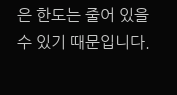은 한도는 줄어 있을 수 있기 때문입니다.